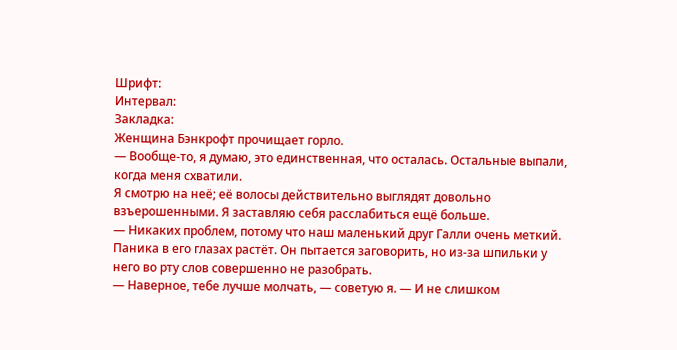Шрифт:
Интервал:
Закладка:
Женщина Бэнкрофт прочищает горло.
— Вообще-то, я думаю, это единственная, что осталась. Остальные выпали, когда меня схватили.
Я смотрю на неё; её волосы действительно выглядят довольно взъерошенными. Я заставляю себя расслабиться ещё больше.
— Никаких проблем, потому что наш маленький друг Галли очень меткий.
Паника в его глазах растёт. Он пытается заговорить, но из-за шпильки у него во рту слов совершенно не разобрать.
— Наверное, тебе лучше молчать, — советую я. — И не слишком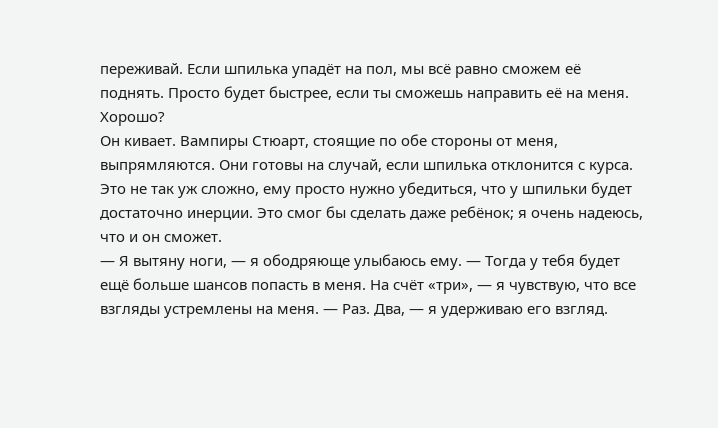переживай. Если шпилька упадёт на пол, мы всё равно сможем её поднять. Просто будет быстрее, если ты сможешь направить её на меня. Хорошо?
Он кивает. Вампиры Стюарт, стоящие по обе стороны от меня, выпрямляются. Они готовы на случай, если шпилька отклонится с курса. Это не так уж сложно, ему просто нужно убедиться, что у шпильки будет достаточно инерции. Это смог бы сделать даже ребёнок; я очень надеюсь, что и он сможет.
— Я вытяну ноги, — я ободряюще улыбаюсь ему. — Тогда у тебя будет ещё больше шансов попасть в меня. На счёт «три», — я чувствую, что все взгляды устремлены на меня. — Раз. Два, — я удерживаю его взгляд.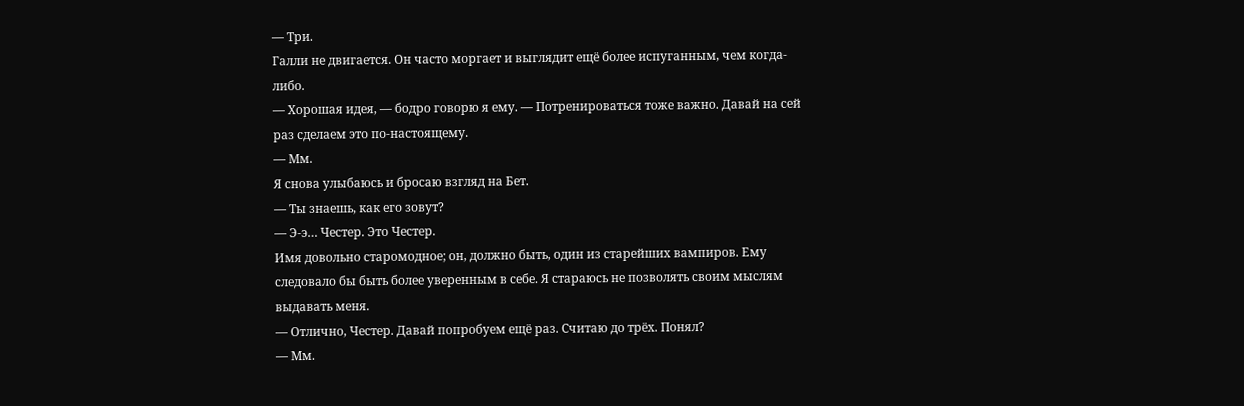— Три.
Галли не двигается. Он часто моргает и выглядит ещё более испуганным, чем когда-либо.
— Хорошая идея, — бодро говорю я ему. — Потренироваться тоже важно. Давай на сей раз сделаем это по-настоящему.
— Мм.
Я снова улыбаюсь и бросаю взгляд на Бет.
— Ты знаешь, как его зовут?
— Э-э… Честер. Это Честер.
Имя довольно старомодное; он, должно быть, один из старейших вампиров. Ему следовало бы быть более уверенным в себе. Я стараюсь не позволять своим мыслям выдавать меня.
— Отлично, Честер. Давай попробуем ещё раз. Считаю до трёх. Понял?
— Мм.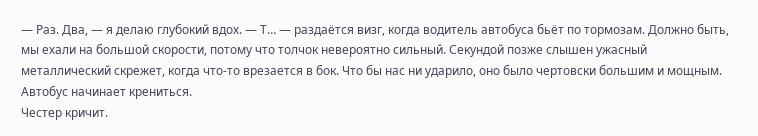— Раз. Два, — я делаю глубокий вдох. — Т… — раздаётся визг, когда водитель автобуса бьёт по тормозам. Должно быть, мы ехали на большой скорости, потому что толчок невероятно сильный. Секундой позже слышен ужасный металлический скрежет, когда что-то врезается в бок. Что бы нас ни ударило, оно было чертовски большим и мощным. Автобус начинает крениться.
Честер кричит.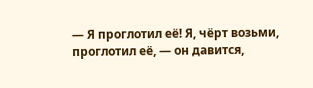— Я проглотил её! Я, чёрт возьми, проглотил её, — он давится,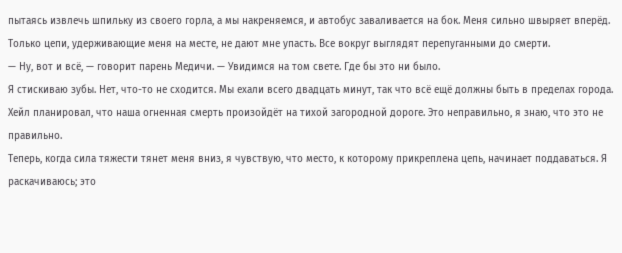пытаясь извлечь шпильку из своего горла, а мы накреняемся, и автобус заваливается на бок. Меня сильно швыряет вперёд. Только цепи, удерживающие меня на месте, не дают мне упасть. Все вокруг выглядят перепуганными до смерти.
— Ну, вот и всё, — говорит парень Медичи. — Увидимся на том свете. Где бы это ни было.
Я стискиваю зубы. Нет, что-то не сходится. Мы ехали всего двадцать минут, так что всё ещё должны быть в пределах города. Хейл планировал, что наша огненная смерть произойдёт на тихой загородной дороге. Это неправильно, я знаю, что это не правильно.
Теперь, когда сила тяжести тянет меня вниз, я чувствую, что место, к которому прикреплена цепь, начинает поддаваться. Я раскачиваюсь; это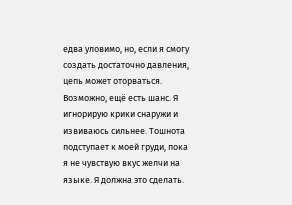едва уловимо, но, если я смогу создать достаточно давления, цепь может оторваться. Возможно, ещё есть шанс. Я игнорирую крики снаружи и извиваюсь сильнее. Тошнота подступает к моей груди, пока я не чувствую вкус желчи на языке. Я должна это сделать.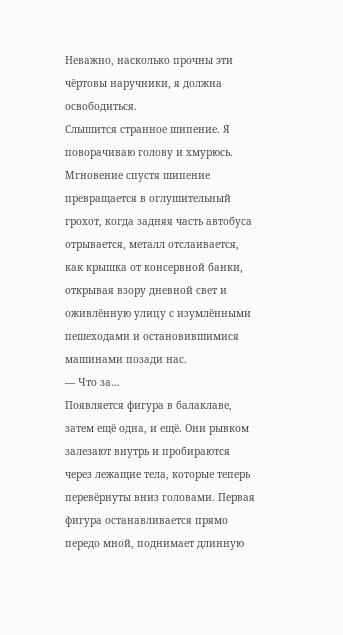Неважно, насколько прочны эти чёртовы наручники, я должна освободиться.
Слышится странное шипение. Я поворачиваю голову и хмурюсь. Мгновение спустя шипение превращается в оглушительный грохот, когда задняя часть автобуса отрывается, металл отслаивается, как крышка от консервной банки, открывая взору дневной свет и оживлённую улицу с изумлёнными пешеходами и остановившимися машинами позади нас.
— Что за…
Появляется фигура в балаклаве, затем ещё одна, и ещё. Они рывком залезают внутрь и пробираются через лежащие тела, которые теперь перевёрнуты вниз головами. Первая фигура останавливается прямо передо мной, поднимает длинную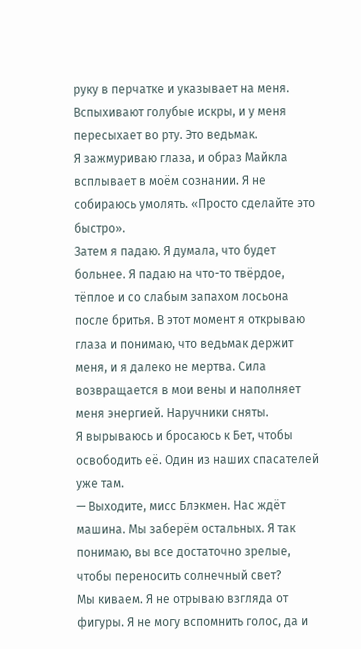руку в перчатке и указывает на меня. Вспыхивают голубые искры, и у меня пересыхает во рту. Это ведьмак.
Я зажмуриваю глаза, и образ Майкла всплывает в моём сознании. Я не собираюсь умолять. «Просто сделайте это быстро».
Затем я падаю. Я думала, что будет больнее. Я падаю на что-то твёрдое, тёплое и со слабым запахом лосьона после бритья. В этот момент я открываю глаза и понимаю, что ведьмак держит меня, и я далеко не мертва. Сила возвращается в мои вены и наполняет меня энергией. Наручники сняты.
Я вырываюсь и бросаюсь к Бет, чтобы освободить её. Один из наших спасателей уже там.
— Выходите, мисс Блэкмен. Нас ждёт машина. Мы заберём остальных. Я так понимаю, вы все достаточно зрелые, чтобы переносить солнечный свет?
Мы киваем. Я не отрываю взгляда от фигуры. Я не могу вспомнить голос, да и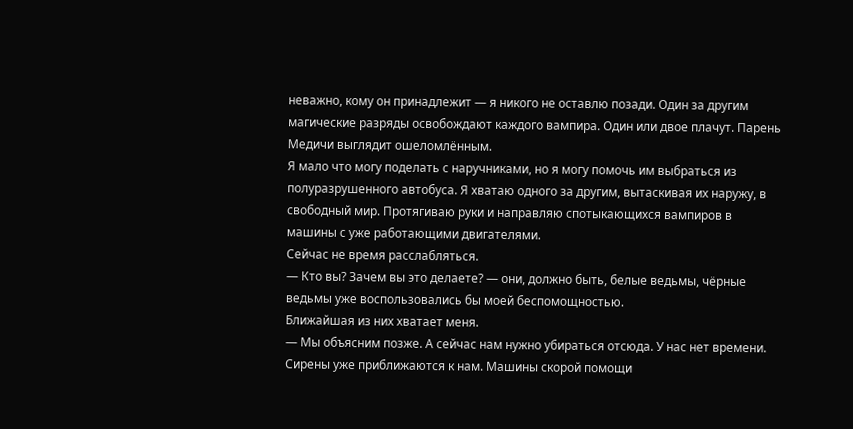неважно, кому он принадлежит — я никого не оставлю позади. Один за другим магические разряды освобождают каждого вампира. Один или двое плачут. Парень Медичи выглядит ошеломлённым.
Я мало что могу поделать с наручниками, но я могу помочь им выбраться из полуразрушенного автобуса. Я хватаю одного за другим, вытаскивая их наружу, в свободный мир. Протягиваю руки и направляю спотыкающихся вампиров в машины с уже работающими двигателями.
Сейчас не время расслабляться.
— Кто вы? Зачем вы это делаете? — они, должно быть, белые ведьмы, чёрные ведьмы уже воспользовались бы моей беспомощностью.
Ближайшая из них хватает меня.
— Мы объясним позже. А сейчас нам нужно убираться отсюда. У нас нет времени.
Сирены уже приближаются к нам. Машины скорой помощи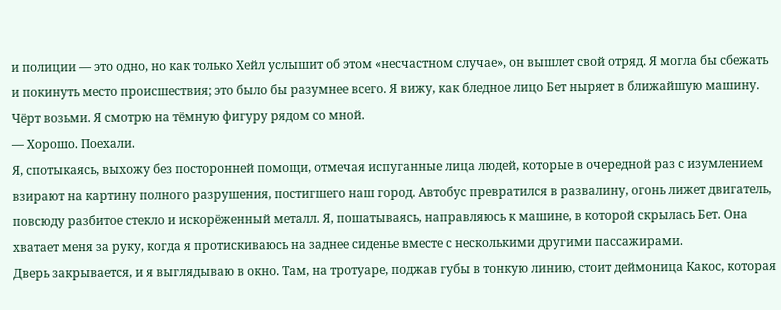и полиции — это одно, но как только Хейл услышит об этом «несчастном случае», он вышлет свой отряд. Я могла бы сбежать и покинуть место происшествия; это было бы разумнее всего. Я вижу, как бледное лицо Бет ныряет в ближайшую машину. Чёрт возьми. Я смотрю на тёмную фигуру рядом со мной.
— Хорошо. Поехали.
Я, спотыкаясь, выхожу без посторонней помощи, отмечая испуганные лица людей, которые в очередной раз с изумлением взирают на картину полного разрушения, постигшего наш город. Автобус превратился в развалину, огонь лижет двигатель, повсюду разбитое стекло и искорёженный металл. Я, пошатываясь, направляюсь к машине, в которой скрылась Бет. Она хватает меня за руку, когда я протискиваюсь на заднее сиденье вместе с несколькими другими пассажирами.
Дверь закрывается, и я выглядываю в окно. Там, на тротуаре, поджав губы в тонкую линию, стоит деймоница Какос, которая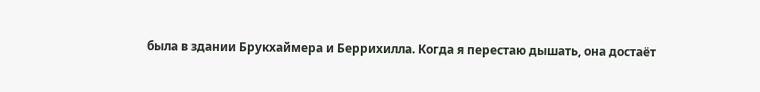была в здании Брукхаймера и Беррихилла. Когда я перестаю дышать, она достаёт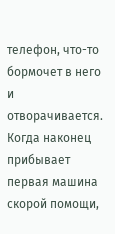телефон, что-то бормочет в него и отворачивается. Когда наконец прибывает первая машина скорой помощи,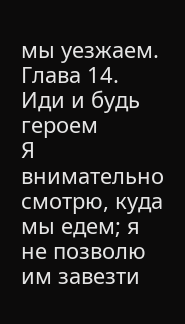мы уезжаем.
Глава 14. Иди и будь героем
Я внимательно смотрю, куда мы едем; я не позволю им завезти